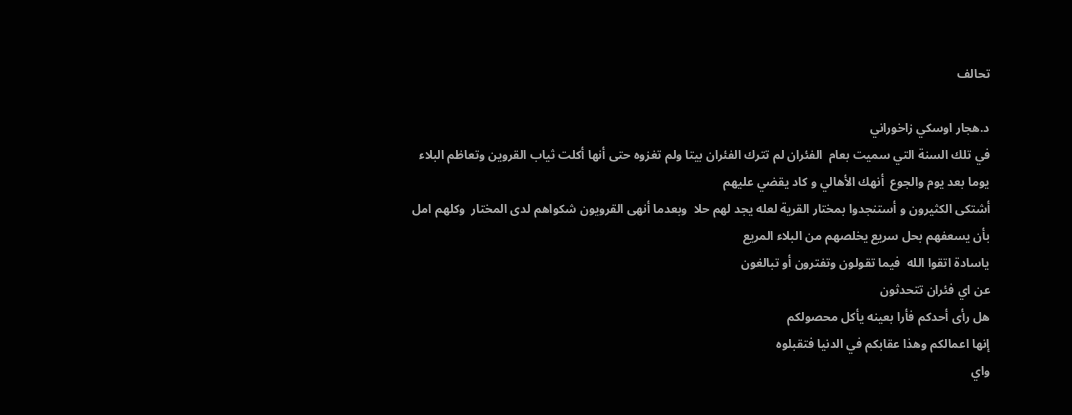تحالف

د.هجار اوسكي زاخوراني
في تلك السنة التي سميت بعام  الفئران لم تترك الفئران بيتا ولم تغزوه حتى أنها أكلت ثياب القروين وتعاظم البلاء يوما بعد يوم والجوع  أنهك الأهالي و كاد يقضي عليهم
أشتكى الكثيرون و أستنجدوا بمختار القرية لعله يجد لهم حلا  وبعدما أنهى القرويون شكواهم لدى المختار  وكلهم امل بأن يسعفهم بحل سريع يخلصهم من البلاء المريع
ياسادة اتقوا الله  فيما تقولون وتفترون أو تبالغون
عن اي فئران تتحدثون
هل رأى أحدكم فأرا بعينه يأكل محصولكم
إنها اعمالكم وهذا عقابكم في الدنيا فتقبلوه
واي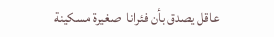عاقل يصدق بأن فئرانا  صغيرة مسكينة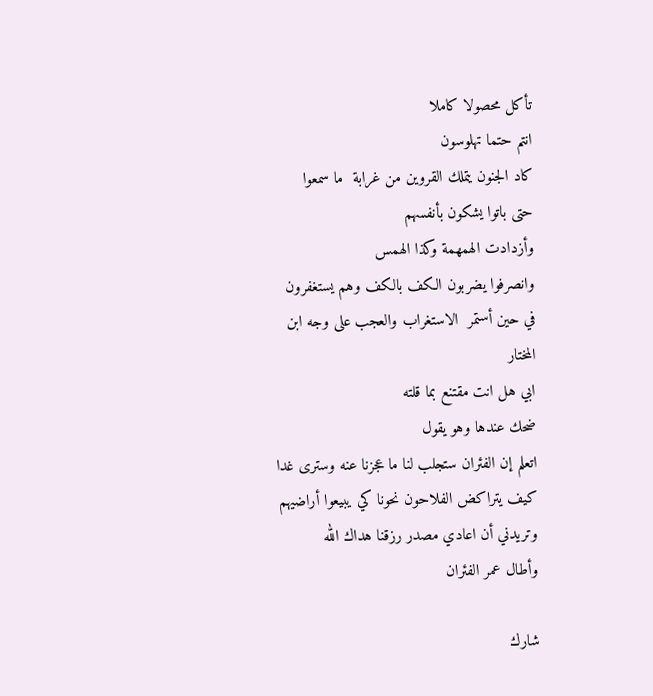تأكل محصولا كاملا
انتم حتما تهلوسون
كاد الجنون يتملك القروين من غرابة  ما سمعوا
حتى باتوا يشكون بأنفسهم
وأزدادت الهمهمة وكذا الهمس
وانصرفوا يضربون الكف بالكف وهم يستغفرون
في حين أستمر  الاستغراب والعجب على وجه ابن المختار
ابي هل انت مقتنع بما قلته
ضحك عندها وهو يقول
اتعلم إن الفئران ستجلب لنا ما عجزنا عنه وسترى غدا كيف يتراكض الفلاحون نحونا كي يبيعوا أراضيهم وتريدني أن اعادي مصدر رزقنا هداك الله
وأطال عمر الفئران

شارك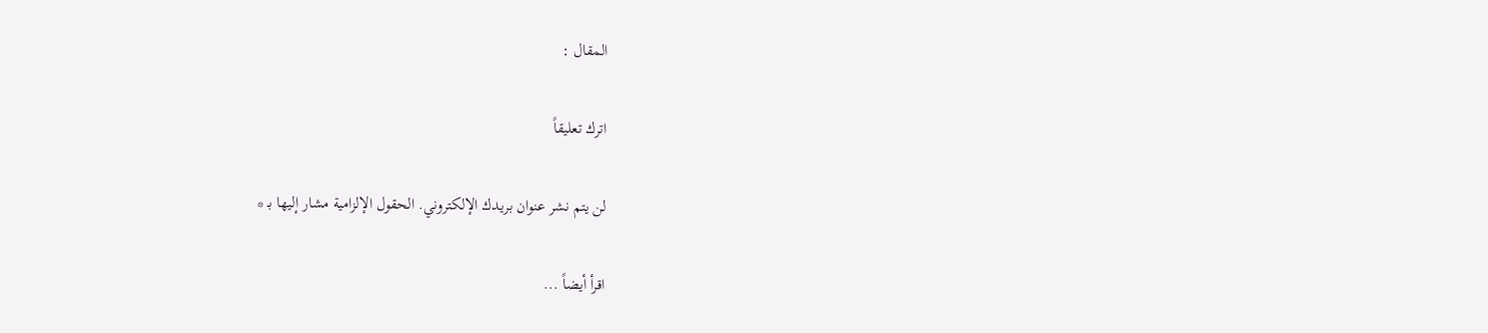المقال :

اترك تعليقاً

لن يتم نشر عنوان بريدك الإلكتروني. الحقول الإلزامية مشار إليها بـ *

اقرأ أيضاً ...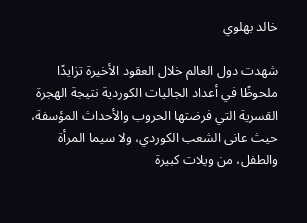خالد بهلوي

شهدت دول العالم خلال العقود الأخيرة تزايدًا ملحوظًا في أعداد الجاليات الكوردية نتيجة الهجرة القسرية التي فرضتها الحروب والأحداث المؤسفة، حيث عانى الشعب الكوردي، ولا سيما المرأة والطفل، من ويلات كبيرة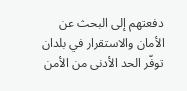دفعتهم إلى البحث عن الأمان والاستقرار في بلدان توفّر الحد الأدنى من الأمن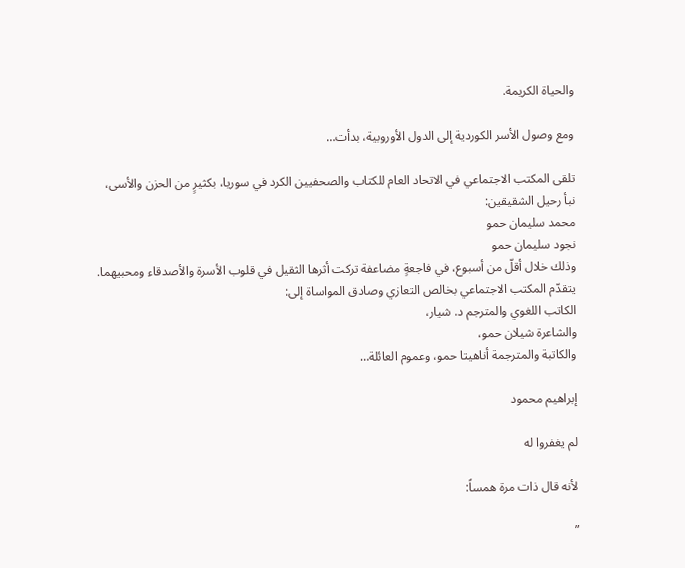والحياة الكريمة.

ومع وصول الأسر الكوردية إلى الدول الأوروبية، بدأت…

تلقى المكتب الاجتماعي في الاتحاد العام للكتاب والصحفيين الكرد في سوريا، بكثيرٍ من الحزن والأسى، نبأ رحيل الشقيقين:
محمد سليمان حمو
نجود سليمان حمو
وذلك خلال أقلّ من أسبوع، في فاجعةٍ مضاعفة تركت أثرها الثقيل في قلوب الأسرة والأصدقاء ومحبيهما.
يتقدّم المكتب الاجتماعي بخالص التعازي وصادق المواساة إلى:
الكاتب اللغوي والمترجم د. شيار،
والشاعرة شيلان حمو،
والكاتبة والمترجمة أناهيتا حمو، وعموم العائلة…

إبراهيم محمود

لم يغفروا له

لأنه قال ذات مرة همساً:

”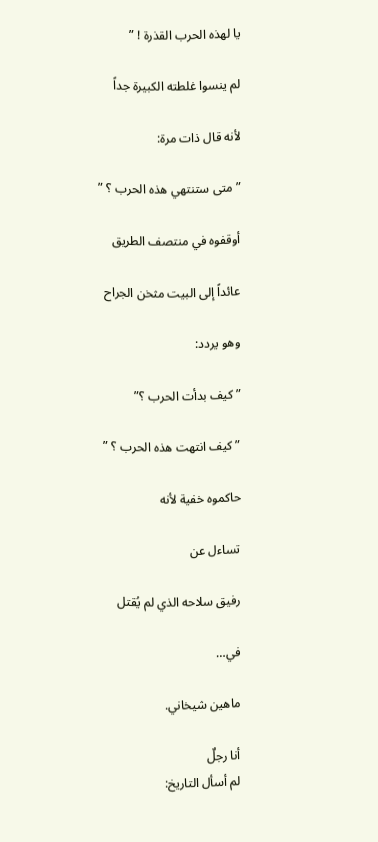يا لهذه الحرب القذرة ! ”

لم ينسوا غلطته الكبيرة جداً

لأنه قال ذات مرة:

” متى ستنتهي هذه الحرب ؟ ”

أوقفوه في منتصف الطريق

عائداً إلى البيت مثخن الجراح

وهو يردد:

” كيف بدأت الحرب ؟”

” كيف انتهت هذه الحرب ؟ ”

حاكموه خفية لأنه

تساءل عن

رفيق سلاحه الذي لم يُقتل

في…

ماهين شيخاني.

أنا رجلٌ
لم أسأل التاريخ: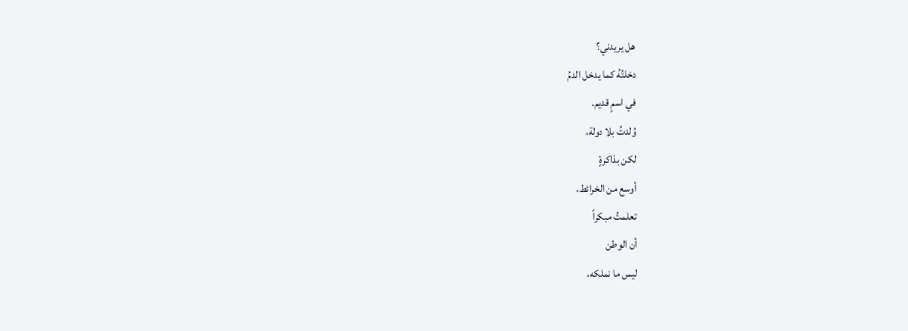هل يريدني؟
دخلتُهُ كما يدخل الدمُ
في اسمٍ قديم.
وُلدتُ بلا دولة،
لكن بذاكرةٍ
أوسع من الخرائط،
تعلمتُ مبكراً
أن الوطن
ليس ما نملكه،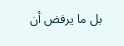بل ما يرفض أن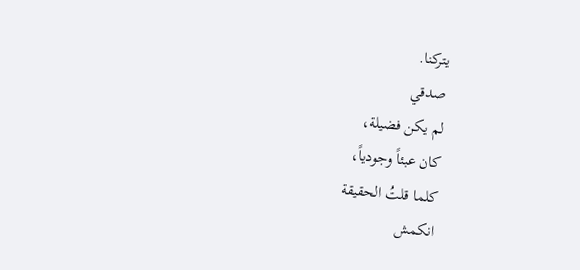يتركنا.
صدقي
لم يكن فضيلة،
كان عبئاً وجودياً،
كلما قلتُ الحقيقة
انكمش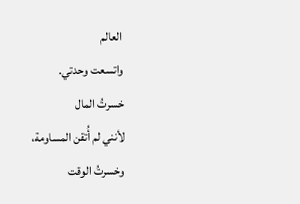العالم
واتسعت وحدتي.
خسرتُ المال
لأنني لم أُتقن المساومة،
وخسرتُ الوقت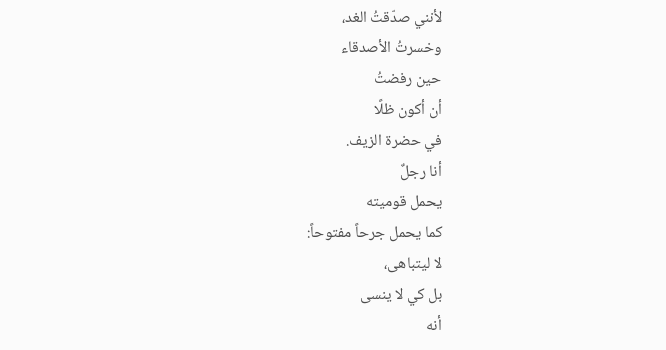لأنني صدّقتُ الغد،
وخسرتُ الأصدقاء
حين رفضتُ
أن أكون ظلًا
في حضرة الزيف.
أنا رجلٌ
يحمل قوميته
كما يحمل جرحاً مفتوحاً:
لا ليتباهى،
بل كي لا ينسى
أنه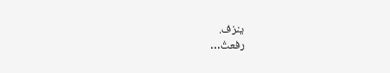ينزف.
رفعتُ…